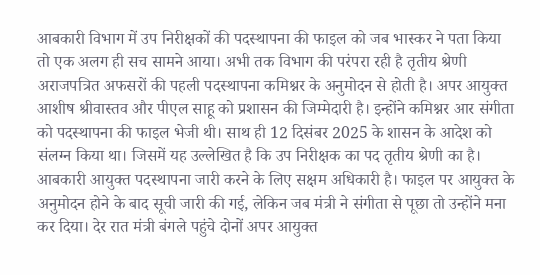आबकारी विभाग में उप निरीक्षकों की पदस्थापना की फाइल को जब भास्कर ने पता किया तो एक अलग ही सच सामने आया। अभी तक विभाग की परंपरा रही है तृतीय श्रेणी अराजपत्रित अफसरों की पहली पदस्थापना कमिश्नर के अनुमोदन से होती है। अपर आयुक्त आशीष श्रीवास्तव और पीएल साहू को प्रशासन की जिम्मेदारी है। इन्होंने कमिश्नर आर संगीता को पदस्थापना की फाइल भेजी थी। साथ ही 12 दिसंबर 2025 के शासन के आदेश को संलग्न किया था। जिसमें यह उल्लेखित है कि उप निरीक्षक का पद तृतीय श्रेणी का है। आबकारी आयुक्त पदस्थापना जारी करने के लिए सक्षम अधिकारी है। फाइल पर आयुक्त के अनुमोदन होने के बाद सूची जारी की गई, लेकिन जब मंत्री ने संगीता से पूछा तो उन्होंने मना कर दिया। देर रात मंत्री बंगले पहुंचे दोनों अपर आयुक्त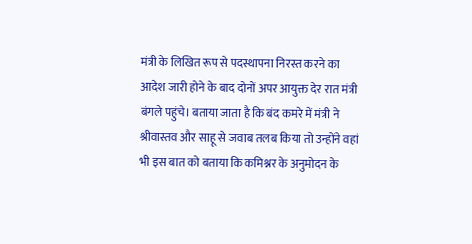मंत्री के लिखित रूप से पदस्थापना निरस्त करने का आदेश जारी होने के बाद दोनों अपर आयुक्त देर रात मंत्री बंगले पहुंचे। बताया जाता है कि बंद कमरे में मंत्री ने श्रीवास्तव और साहू से जवाब तलब किया तो उन्होंने वहां भी इस बात को बताया कि कमिश्नर के अनुमोदन के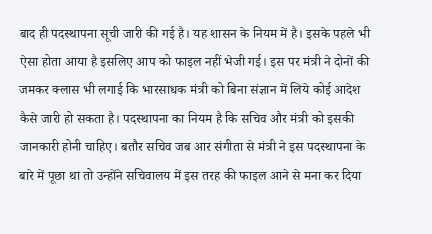बाद ही पदस्थापना सूची जारी की गई है। यह शासन के नियम में है। इसके पहले भी ऐसा होता आया है इसलिए आप को फाइल नहीं भेजी गई। इस पर मंत्री ने दोनों की जमकर क्लास भी लगाई कि भारसाधक मंत्री को बिना संज्ञान में लिये कोई आदेश कैसे जारी हो सकता है। पदस्थापना का नियम है कि सचिव और मंत्री को इसकी जानकारी होनी चाहिए। बतौर सचिव जब आर संगीता से मंत्री ने इस पदस्थापना के बारे में पूछा था तो उन्होंने सचिवालय में इस तरह की फाइल आने से मना कर दिया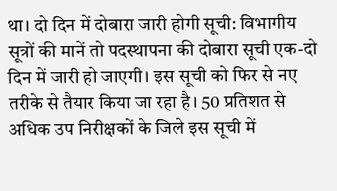था। दो दिन में दोबारा जारी होगी सूची: विभागीय सूत्रों की मानें तो पदस्थापना की दोबारा सूची एक-दो दिन में जारी हो जाएगी। इस सूची को फिर से नए तरीके से तैयार किया जा रहा है। 50 प्रतिशत से अधिक उप निरीक्षकों के जिले इस सूची में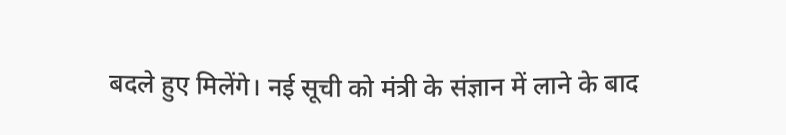बदले हुए मिलेंगे। नई सूची को मंत्री के संज्ञान में लाने के बाद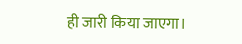ही जारी किया जाएगा।